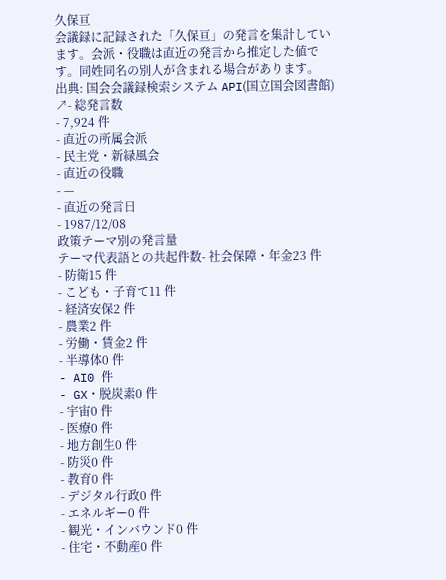久保亘
会議録に記録された「久保亘」の発言を集計しています。会派・役職は直近の発言から推定した値です。同姓同名の別人が含まれる場合があります。
出典: 国会会議録検索システム API(国立国会図書館) ↗- 総発言数
- 7,924 件
- 直近の所属会派
- 民主党・新緑風会
- 直近の役職
- —
- 直近の発言日
- 1987/12/08
政策テーマ別の発言量
テーマ代表語との共起件数- 社会保障・年金23 件
- 防衛15 件
- こども・子育て11 件
- 経済安保2 件
- 農業2 件
- 労働・賃金2 件
- 半導体0 件
- AI0 件
- GX・脱炭素0 件
- 宇宙0 件
- 医療0 件
- 地方創生0 件
- 防災0 件
- 教育0 件
- デジタル行政0 件
- エネルギー0 件
- 観光・インバウンド0 件
- 住宅・不動産0 件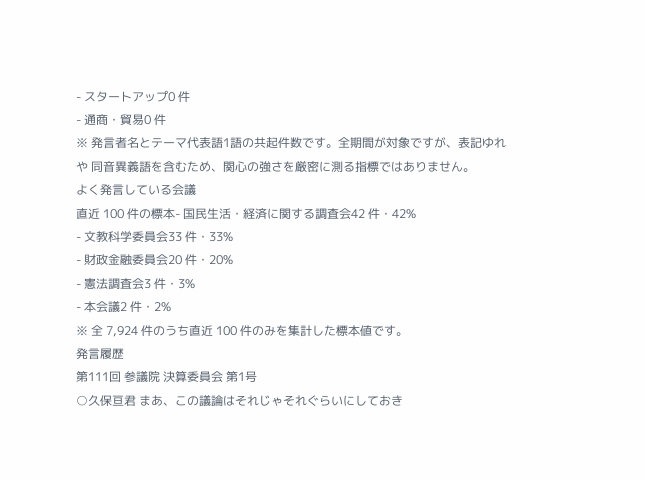- スタートアップ0 件
- 通商・貿易0 件
※ 発言者名とテーマ代表語1語の共起件数です。全期間が対象ですが、表記ゆれや 同音異義語を含むため、関心の強さを厳密に測る指標ではありません。
よく発言している会議
直近 100 件の標本- 国民生活・経済に関する調査会42 件・42%
- 文教科学委員会33 件・33%
- 財政金融委員会20 件・20%
- 憲法調査会3 件・3%
- 本会議2 件・2%
※ 全 7,924 件のうち直近 100 件のみを集計した標本値です。
発言履歴
第111回 参議院 決算委員会 第1号
○久保亘君 まあ、この議論はそれじゃそれぐらいにしておき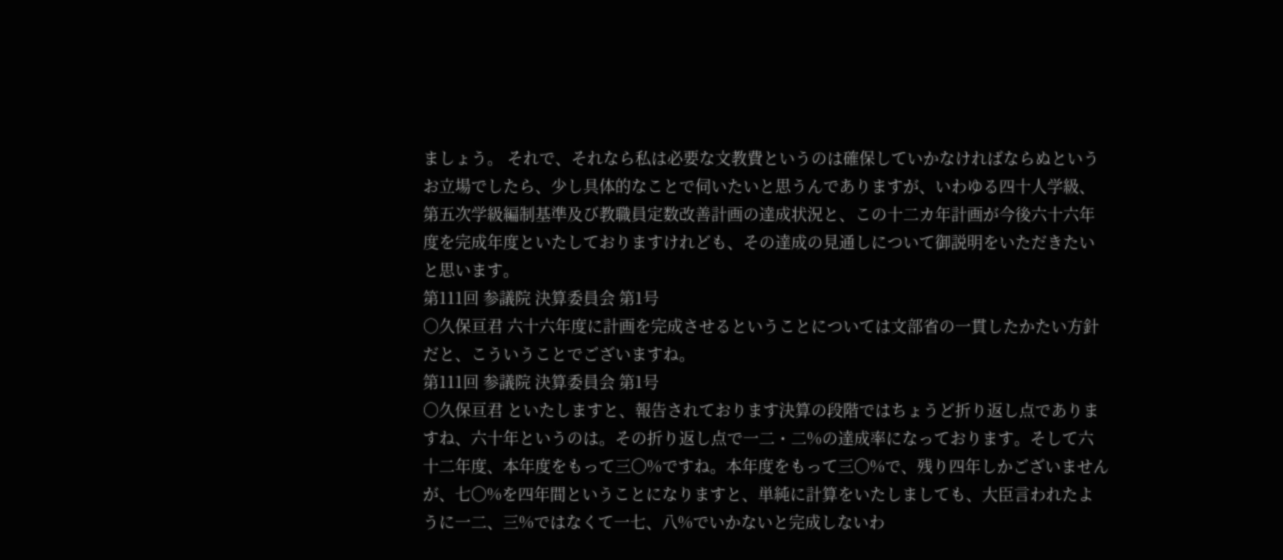ましょう。 それで、それなら私は必要な文教費というのは確保していかなければならぬというお立場でしたら、少し具体的なことで伺いたいと思うんでありますが、いわゆる四十人学級、第五次学級編制基準及び教職員定数改善計画の達成状況と、この十二カ年計画が今後六十六年度を完成年度といたしておりますけれども、その達成の見通しについて御説明をいただきたいと思います。
第111回 参議院 決算委員会 第1号
○久保亘君 六十六年度に計画を完成させるということについては文部省の一貫したかたい方針だと、こういうことでございますね。
第111回 参議院 決算委員会 第1号
○久保亘君 といたしますと、報告されております決算の段階ではちょうど折り返し点でありますね、六十年というのは。その折り返し点で一二・二%の達成率になっております。そして六十二年度、本年度をもって三〇%ですね。本年度をもって三〇%で、残り四年しかございませんが、七〇%を四年間ということになりますと、単純に計算をいたしましても、大臣言われたように一二、三%ではなくて一七、八%でいかないと完成しないわ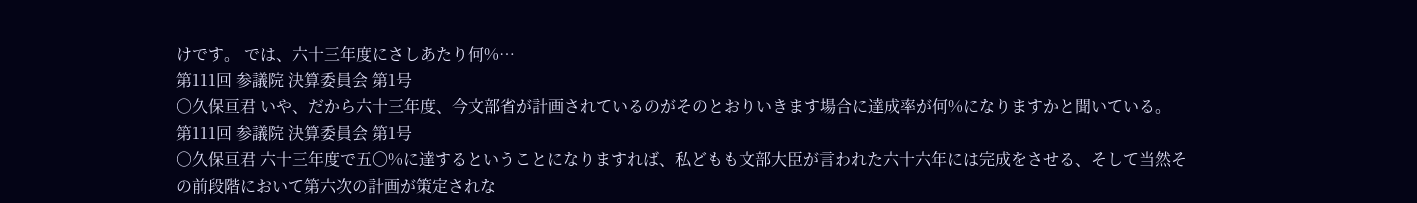けです。 では、六十三年度にさしあたり何%…
第111回 参議院 決算委員会 第1号
○久保亘君 いや、だから六十三年度、今文部省が計画されているのがそのとおりいきます場合に達成率が何%になりますかと聞いている。
第111回 参議院 決算委員会 第1号
○久保亘君 六十三年度で五〇%に達するということになりますれば、私どもも文部大臣が言われた六十六年には完成をさせる、そして当然その前段階において第六次の計画が策定されな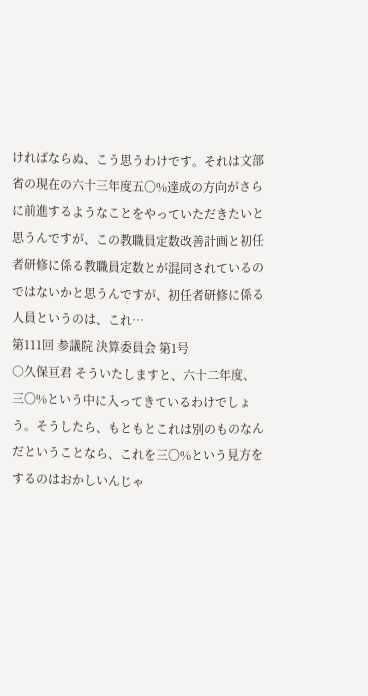ければならぬ、こう思うわけです。それは文部省の現在の六十三年度五〇%達成の方向がさらに前進するようなことをやっていただきたいと思うんですが、この教職員定数改善計画と初任者研修に係る教職員定数とが混同されているのではないかと思うんですが、初任者研修に係る人員というのは、これ…
第111回 参議院 決算委員会 第1号
○久保亘君 そういたしますと、六十二年度、三〇%という中に入ってきているわけでしょう。そうしたら、もともとこれは別のものなんだということなら、これを三〇%という見方をするのはおかしいんじゃ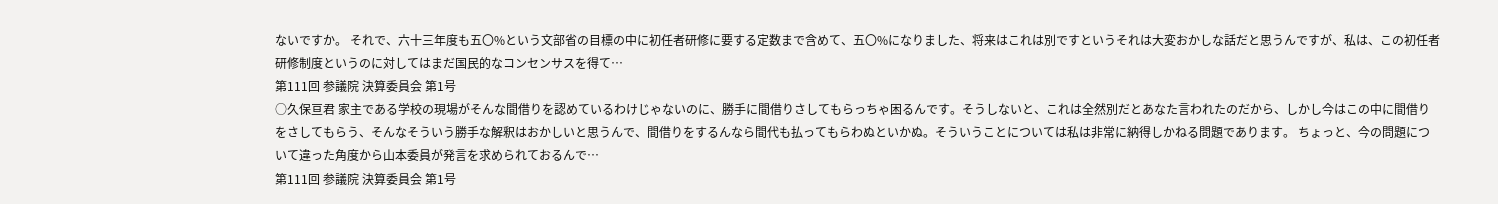ないですか。 それで、六十三年度も五〇%という文部省の目標の中に初任者研修に要する定数まで含めて、五〇%になりました、将来はこれは別ですというそれは大変おかしな話だと思うんですが、私は、この初任者研修制度というのに対してはまだ国民的なコンセンサスを得て…
第111回 参議院 決算委員会 第1号
○久保亘君 家主である学校の現場がそんな間借りを認めているわけじゃないのに、勝手に間借りさしてもらっちゃ困るんです。そうしないと、これは全然別だとあなた言われたのだから、しかし今はこの中に間借りをさしてもらう、そんなそういう勝手な解釈はおかしいと思うんで、間借りをするんなら間代も払ってもらわぬといかぬ。そういうことについては私は非常に納得しかねる問題であります。 ちょっと、今の問題について違った角度から山本委員が発言を求められておるんで…
第111回 参議院 決算委員会 第1号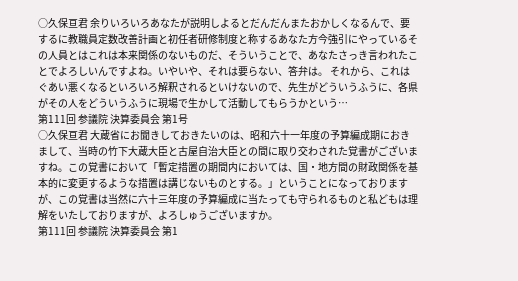○久保亘君 余りいろいろあなたが説明しよるとだんだんまたおかしくなるんで、要するに教職員定数改善計画と初任者研修制度と称するあなた方今強引にやっているその人員とはこれは本来関係のないものだ、そういうことで、あなたさっき言われたことでよろしいんですよね。いやいや、それは要らない、答弁は。 それから、これはぐあい悪くなるといろいろ解釈されるといけないので、先生がどういうふうに、各県がその人をどういうふうに現場で生かして活動してもらうかという…
第111回 参議院 決算委員会 第1号
○久保亘君 大蔵省にお聞きしておきたいのは、昭和六十一年度の予算編成期におきまして、当時の竹下大蔵大臣と古屋自治大臣との間に取り交わされた覚書がございますね。この覚書において「暫定措置の期間内においては、国・地方間の財政関係を基本的に変更するような措置は講じないものとする。」ということになっておりますが、この覚書は当然に六十三年度の予算編成に当たっても守られるものと私どもは理解をいたしておりますが、よろしゅうございますか。
第111回 参議院 決算委員会 第1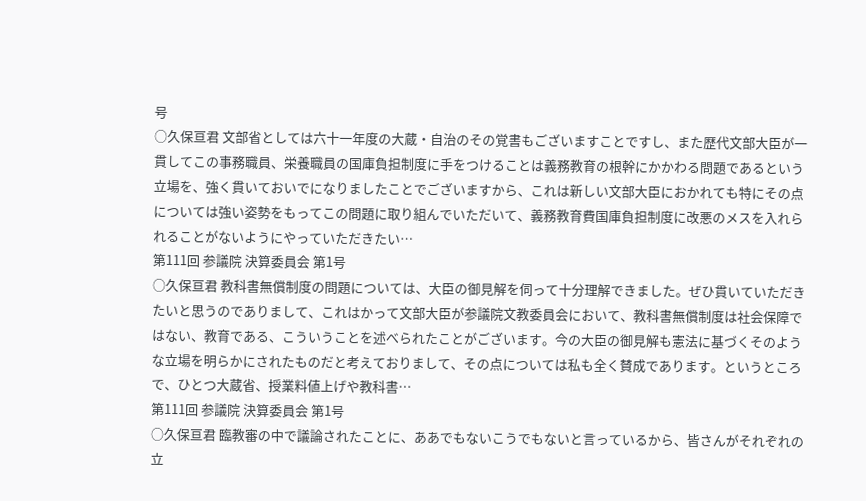号
○久保亘君 文部省としては六十一年度の大蔵・自治のその覚書もございますことですし、また歴代文部大臣が一貫してこの事務職員、栄養職員の国庫負担制度に手をつけることは義務教育の根幹にかかわる問題であるという立場を、強く貫いておいでになりましたことでございますから、これは新しい文部大臣におかれても特にその点については強い姿勢をもってこの問題に取り組んでいただいて、義務教育費国庫負担制度に改悪のメスを入れられることがないようにやっていただきたい…
第111回 参議院 決算委員会 第1号
○久保亘君 教科書無償制度の問題については、大臣の御見解を伺って十分理解できました。ぜひ貫いていただきたいと思うのでありまして、これはかって文部大臣が参議院文教委員会において、教科書無償制度は社会保障ではない、教育である、こういうことを述べられたことがございます。今の大臣の御見解も憲法に基づくそのような立場を明らかにされたものだと考えておりまして、その点については私も全く賛成であります。というところで、ひとつ大蔵省、授業料値上げや教科書…
第111回 参議院 決算委員会 第1号
○久保亘君 臨教審の中で議論されたことに、ああでもないこうでもないと言っているから、皆さんがそれぞれの立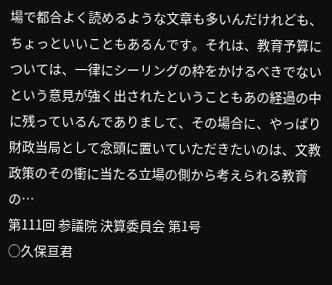場で都合よく読めるような文章も多いんだけれども、ちょっといいこともあるんです。それは、教育予算については、一律にシーリングの枠をかけるべきでないという意見が強く出されたということもあの経過の中に残っているんでありまして、その場合に、やっぱり財政当局として念頭に置いていただきたいのは、文教政策のその衝に当たる立場の側から考えられる教育の…
第111回 参議院 決算委員会 第1号
○久保亘君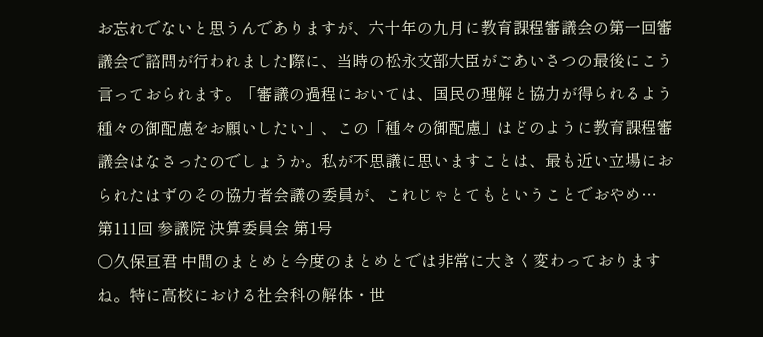お忘れでないと思うんでありますが、六十年の九月に教育課程審議会の第一回審議会で諮問が行われました際に、当時の松永文部大臣がごあいさつの最後にこう言っておられます。「審議の過程においては、国民の理解と協力が得られるよう種々の御配慮をお願いしたい」、この「種々の御配慮」はどのように教育課程審議会はなさったのでしょうか。私が不思議に思いますことは、最も近い立場におられたはずのその協力者会議の委員が、これじゃとてもということでおやめ…
第111回 参議院 決算委員会 第1号
○久保亘君 中間のまとめと今度のまとめとでは非常に大きく変わっておりますね。特に高校における社会科の解体・世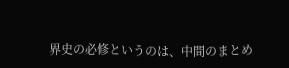界史の必修というのは、中間のまとめ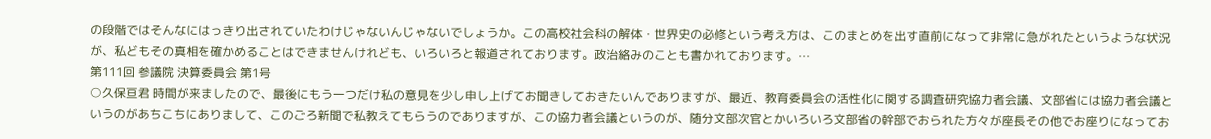の段階ではそんなにはっきり出されていたわけじゃないんじゃないでしょうか。この高校社会科の解体・世界史の必修という考え方は、このまとめを出す直前になって非常に急がれたというような状況が、私どもその真相を確かめることはできませんけれども、いろいろと報道されております。政治絡みのことも書かれております。…
第111回 参議院 決算委員会 第1号
○久保亘君 時間が来ましたので、最後にもう一つだけ私の意見を少し申し上げてお聞きしておきたいんでありますが、最近、教育委員会の活性化に関する調査研究協力者会議、文部省には協力者会議というのがあちこちにありまして、このごろ新聞で私教えてもらうのでありますが、この協力者会議というのが、随分文部次官とかいろいろ文部省の幹部でおられた方々が座長その他でお座りになってお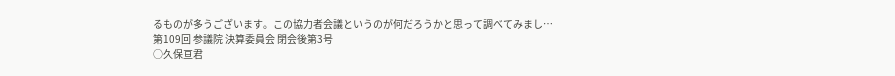るものが多うございます。この協力者会議というのが何だろうかと思って調べてみまし…
第109回 参議院 決算委員会 閉会後第3号
○久保亘君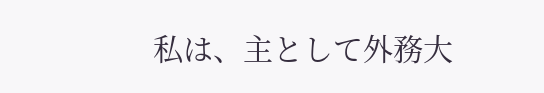私は、主として外務大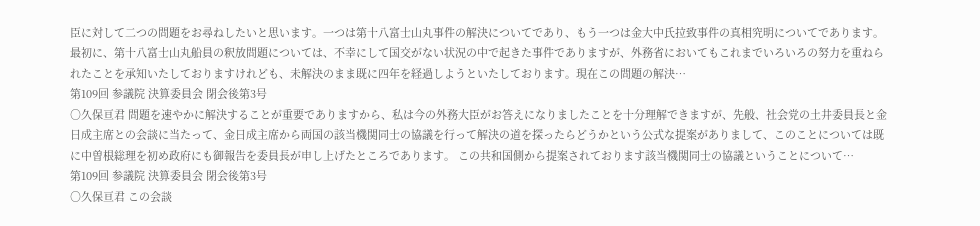臣に対して二つの問題をお尋ねしたいと思います。一つは第十八富士山丸事件の解決についてであり、もう一つは金大中氏拉致事件の真相究明についてであります。 最初に、第十八富士山丸船員の釈放問題については、不幸にして国交がない状況の中で起きた事件でありますが、外務省においてもこれまでいろいろの努力を重ねられたことを承知いたしておりますけれども、未解決のまま既に四年を経過しようといたしております。現在この問題の解決…
第109回 参議院 決算委員会 閉会後第3号
○久保亘君 問題を速やかに解決することが重要でありますから、私は今の外務大臣がお答えになりましたことを十分理解できますが、先般、社会党の土井委員長と金日成主席との会談に当たって、金日成主席から両国の該当機関同士の協議を行って解決の道を探ったらどうかという公式な提案がありまして、このことについては既に中曽根総理を初め政府にも御報告を委員長が申し上げたところであります。 この共和国側から提案されております該当機関同士の協議ということについて…
第109回 参議院 決算委員会 閉会後第3号
○久保亘君 この会談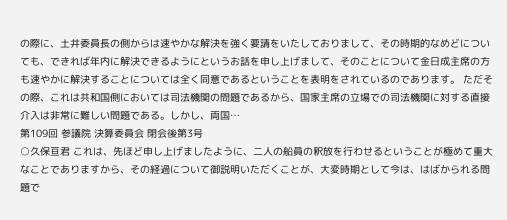の際に、土井委員長の側からは速やかな解決を強く要請をいたしておりまして、その時期的なめどについても、できれば年内に解決できるようにというお話を申し上げまして、そのことについて金日成主席の方も速やかに解決することについては全く同意であるということを表明をされているのであります。 ただその際、これは共和国側においては司法機関の問題であるから、国家主席の立場での司法機関に対する直接介入は非常に難しい問題である。しかし、両国…
第109回 参議院 決算委員会 閉会後第3号
○久保亘君 これは、先ほど申し上げましたように、二人の船員の釈放を行わせるということが極めて重大なことでありますから、その経過について御説明いただくことが、大変時期として今は、はばかられる問題で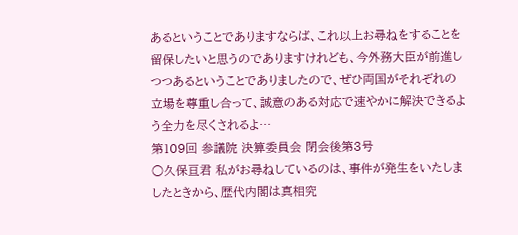あるということでありますならば、これ以上お尋ねをすることを留保したいと思うのでありますけれども、今外務大臣が前進しつつあるということでありましたので、ぜひ両国がそれぞれの立場を尊重し合って、誠意のある対応で速やかに解決できるよう全力を尽くされるよ…
第109回 参議院 決算委員会 閉会後第3号
○久保亘君 私がお尋ねしているのは、事件が発生をいたしましたときから、歴代内閣は真相究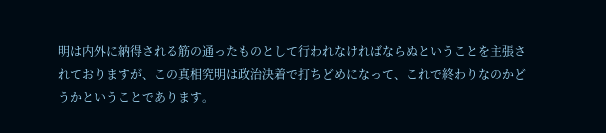明は内外に納得される筋の通ったものとして行われなければならぬということを主張されておりますが、この真相究明は政治決着で打ちどめになって、これで終わりなのかどうかということであります。